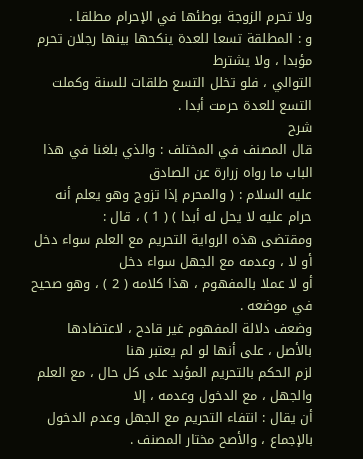ولا تحرم الزوجة بوطئها في الإحرام مطلقا .
و : المطلقة تسعا للعدة ينكحها بينها رجلان تحرم مؤبدا ، ولا يشترط
التوالي ، فلو تخلل التسع طلقات للسنة وكملت التسع للعدة حرمت أبدا .
شرح
قال المصنف في المختلف : والذي بلغنا في هذا الباب ما رواه زرارة عن الصادق
عليه السلام : ( والمحرم إذا تزوج وهو يعلم أنه حرام عليه لا يحل له أبدا ) ( 1 ) ، قال :
ومقتضى هذه الرواية التحريم مع العلم سواء دخل أو لا ، وعدمه مع الجهل سواء دخل
أو لا عملا بالمفهوم ، هذا كلامه ( 2 ) ، وهو صحيح في موضعه .
وضعف دلالة المفهوم غير قادح ، لاعتضادها بالأصل ، على أنها لو لم يعتبر هنا
لزم الحكم بالتحريم المؤبد على كل حال ، مع العلم والجهل ، مع الدخول وعدمه ، إلا
أن يقال : انتفاء التحريم مع الجهل وعدم الدخول بالإجماع ، والأصح مختار المصنف .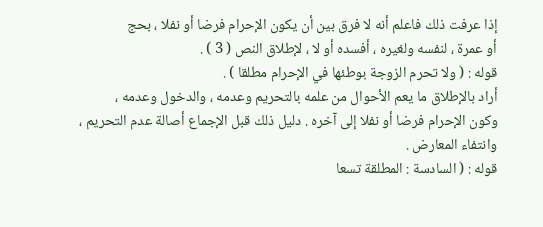إذا عرفت ذلك فاعلم أنه لا فرق بين أن يكون الإحرام فرضا أو نفلا ، بحج
أو عمرة ، لنفسه ولغيره ، أفسده أو لا ، لإطلاق النص ( 3 ) .
قوله : ( ولا تحرم الزوجة بوطئها في الإحرام مطلقا ) .
أراد بالإطلاق ما يعم الأحوال من علمه بالتحريم وعدمه ، والدخول وعدمه ،
وكون الإحرام فرضا أو نفلا إلى آخره . دليل ذلك قبل الإجماع أصالة عدم التحريم ،
وانتفاء المعارض .
قوله : ( السادسة : المطلقة تسعا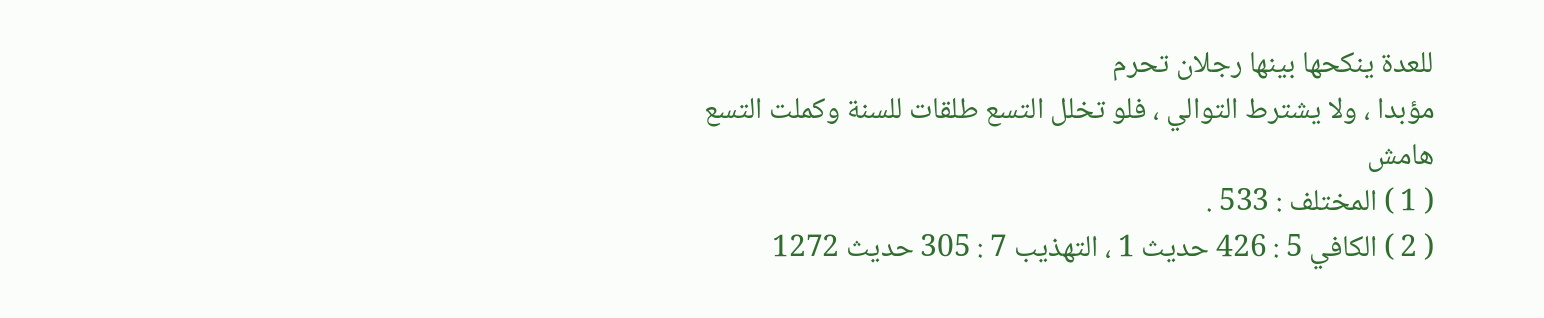للعدة ينكحها بينها رجلان تحرم
مؤبدا ، ولا يشترط التوالي ، فلو تخلل التسع طلقات للسنة وكملت التسع
هامش
( 1 ) المختلف : 533 .
( 2 ) الكافي 5 : 426 حديث 1 ، التهذيب 7 : 305 حديث 1272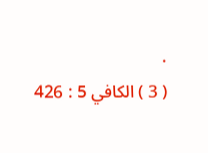.
( 3 ) الكافي 5 : 426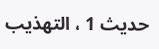حديث 1 ، التهذيب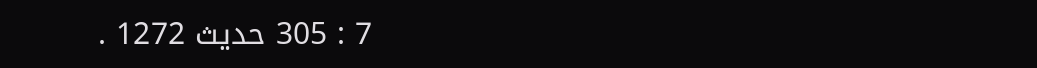7 : 305 حديث 1272 .